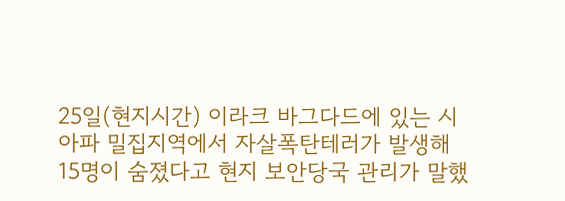25일(현지시간) 이라크 바그다드에 있는 시아파 밀집지역에서 자살폭탄테러가 발생해 15명이 숨졌다고 현지 보안당국 관리가 말했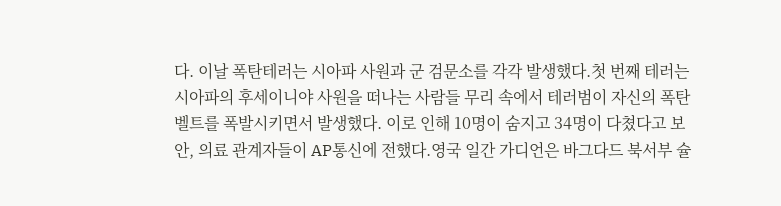다. 이날 폭탄테러는 시아파 사원과 군 검문소를 각각 발생했다.첫 번째 테러는 시아파의 후세이니야 사원을 떠나는 사람들 무리 속에서 테러범이 자신의 폭탄벨트를 폭발시키면서 발생했다. 이로 인해 10명이 숨지고 34명이 다쳤다고 보안, 의료 관계자들이 AP통신에 전했다.영국 일간 가디언은 바그다드 북서부 슐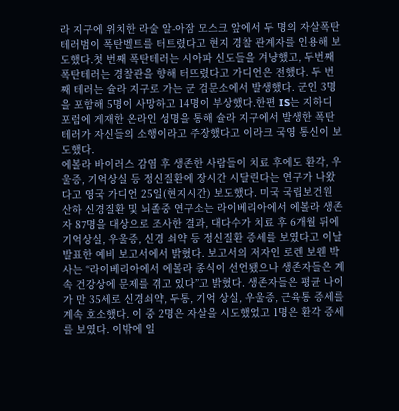라 지구에 위치한 라술 알-아잠 모스크 앞에서 두 명의 자살폭탄테러범이 폭탄벨트를 터트렸다고 현지 경찰 관계자를 인용해 보도했다.첫 번째 폭탄테러는 시아파 신도들을 겨냥했고, 두번째 폭탄테러는 경찰관을 향해 터뜨렸다고 가디언은 전했다. 두 번째 테러는 슐라 지구로 가는 군 검문소에서 발생했다. 군인 3명을 포함해 5명이 사망하고 14명이 부상했다.한편 IS는 지하디 포럼에 게재한 온라인 성명을 통해 슐라 지구에서 발생한 폭탄테러가 자신들의 소행이라고 주장했다고 이라크 국영 통신이 보도했다.
에볼라 바이러스 감염 후 생존한 사람들이 치료 후에도 환각, 우울증, 기억상실 등 정신질환에 장시간 시달린다는 연구가 나왔다고 영국 가디언 25일(현지시간) 보도했다. 미국 국립보건원 산하 신경질환 및 뇌졸중 연구소는 라이베리아에서 에볼라 생존자 87명을 대상으로 조사한 결과, 대다수가 치료 후 6개월 뒤에 기억상실, 우울증, 신경 쇠약 등 정신질환 증세를 보였다고 이날 발표한 예비 보고서에서 밝혔다. 보고서의 저자인 로렌 보웬 박사는 “라이베리아에서 에볼라 종식이 선언됐으나 생존자들은 계속 건강상에 문제를 겪고 있다”고 밝혔다. 생존자들은 평균 나이가 만 35세로 신경쇠약, 두통, 기억 상실, 우울증, 근육통 증세를 계속 호소했다. 이 중 2명은 자살을 시도했었고 1명은 환각 증세를 보였다. 이밖에 일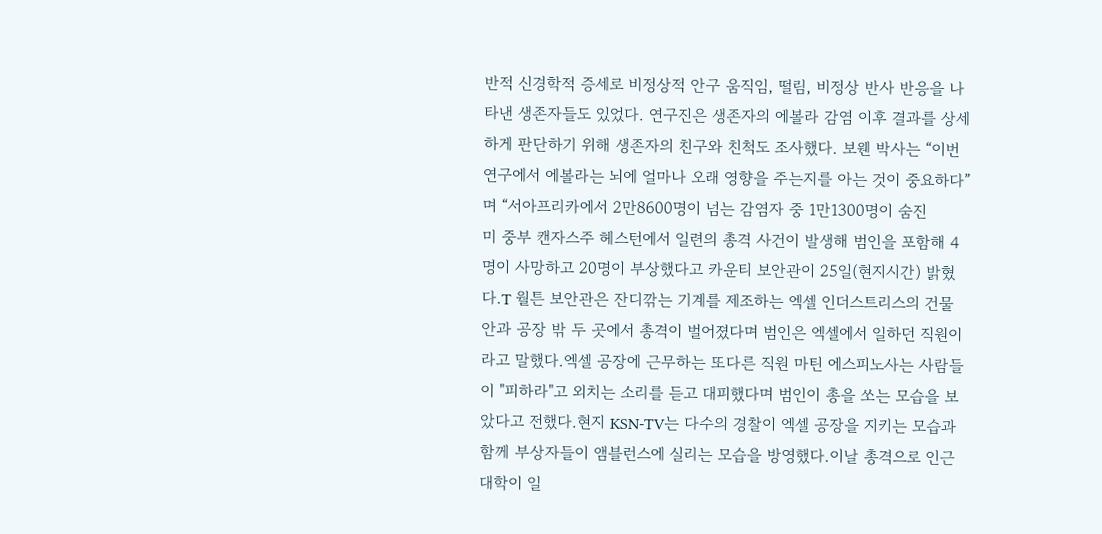반적 신경학적 증세로 비정상적 안구 움직임, 떨림, 비정상 반사 반응을 나타낸 생존자들도 있었다. 연구진은 생존자의 에볼라 감염 이후 결과를 상세하게 판단하기 위해 생존자의 친구와 친척도 조사했다. 보웬 박사는 “이번 연구에서 에볼라는 뇌에 얼마나 오래 영향을 주는지를 아는 것이 중요하다”며 “서아프리카에서 2만8600명이 넘는 감염자 중 1만1300명이 숨진
미 중부 캔자스주 헤스턴에서 일련의 총격 사건이 발생해 범인을 포함해 4명이 사망하고 20명이 부상했다고 카운티 보안관이 25일(현지시간) 밝혔다.T 월튼 보안관은 잔디깎는 기계를 제조하는 엑셀 인더스트리스의 건물 안과 공장 밖 두 곳에서 총격이 벌어졌다며 범인은 엑셀에서 일하던 직원이라고 말했다.엑셀 공장에 근무하는 또다른 직원 마틴 에스피노사는 사람들이 "피하라"고 외치는 소리를 듣고 대피했다며 범인이 총을 쏘는 모습을 보았다고 전했다.현지 KSN-TV는 다수의 경찰이 엑셀 공장을 지키는 모습과 함께 부상자들이 앰블런스에 실리는 모습을 방영했다.이날 총격으로 인근 대학이 일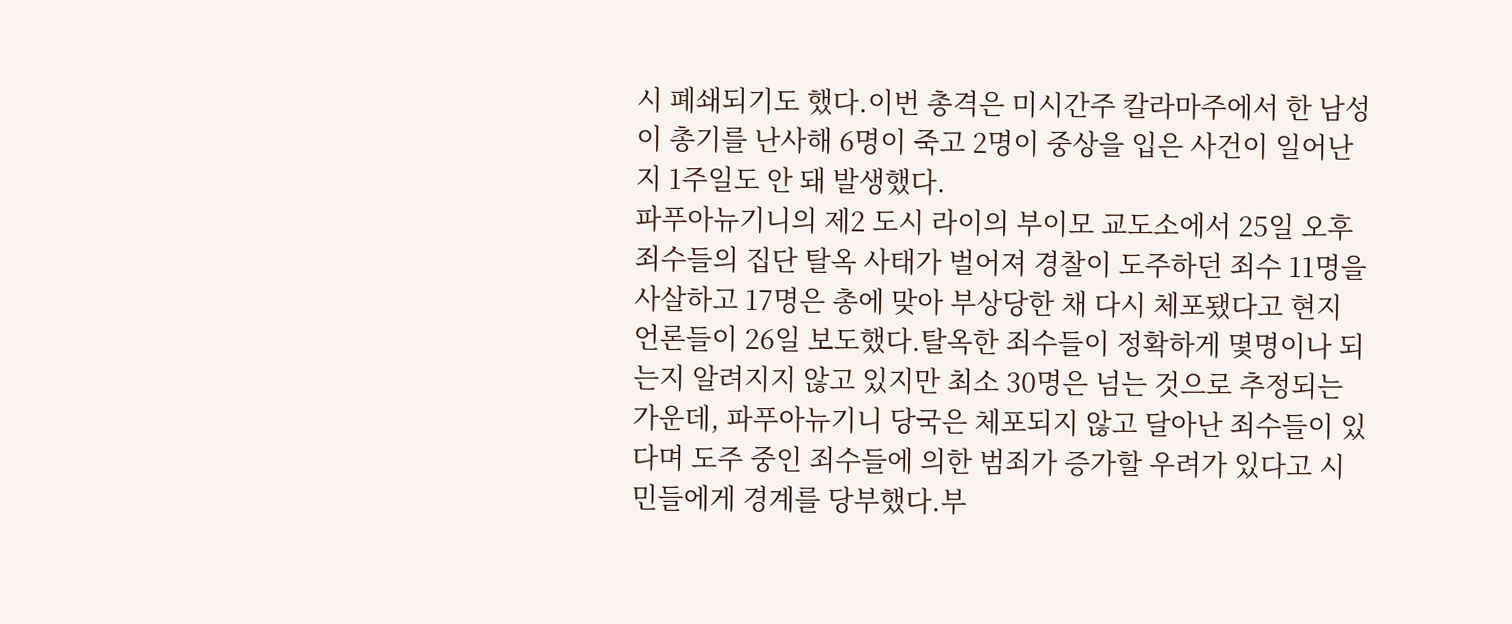시 폐쇄되기도 했다.이번 총격은 미시간주 칼라마주에서 한 남성이 총기를 난사해 6명이 죽고 2명이 중상을 입은 사건이 일어난 지 1주일도 안 돼 발생했다.
파푸아뉴기니의 제2 도시 라이의 부이모 교도소에서 25일 오후 죄수들의 집단 탈옥 사태가 벌어져 경찰이 도주하던 죄수 11명을 사살하고 17명은 총에 맞아 부상당한 채 다시 체포됐다고 현지 언론들이 26일 보도했다.탈옥한 죄수들이 정확하게 몇명이나 되는지 알려지지 않고 있지만 최소 30명은 넘는 것으로 추정되는 가운데, 파푸아뉴기니 당국은 체포되지 않고 달아난 죄수들이 있다며 도주 중인 죄수들에 의한 범죄가 증가할 우려가 있다고 시민들에게 경계를 당부했다.부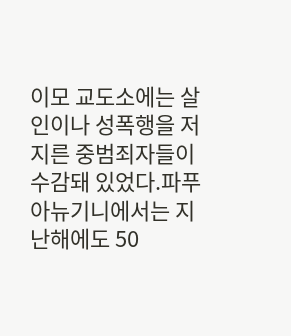이모 교도소에는 살인이나 성폭행을 저지른 중범죄자들이 수감돼 있었다.파푸아뉴기니에서는 지난해에도 50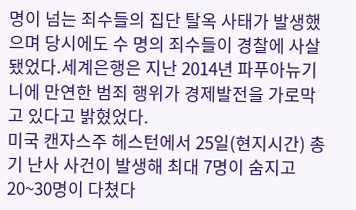명이 넘는 죄수들의 집단 탈옥 사태가 발생했으며 당시에도 수 명의 죄수들이 경찰에 사살됐었다.세계은행은 지난 2014년 파푸아뉴기니에 만연한 범죄 행위가 경제발전을 가로막고 있다고 밝혔었다.
미국 캔자스주 헤스턴에서 25일(현지시간) 총기 난사 사건이 발생해 최대 7명이 숨지고 20~30명이 다쳤다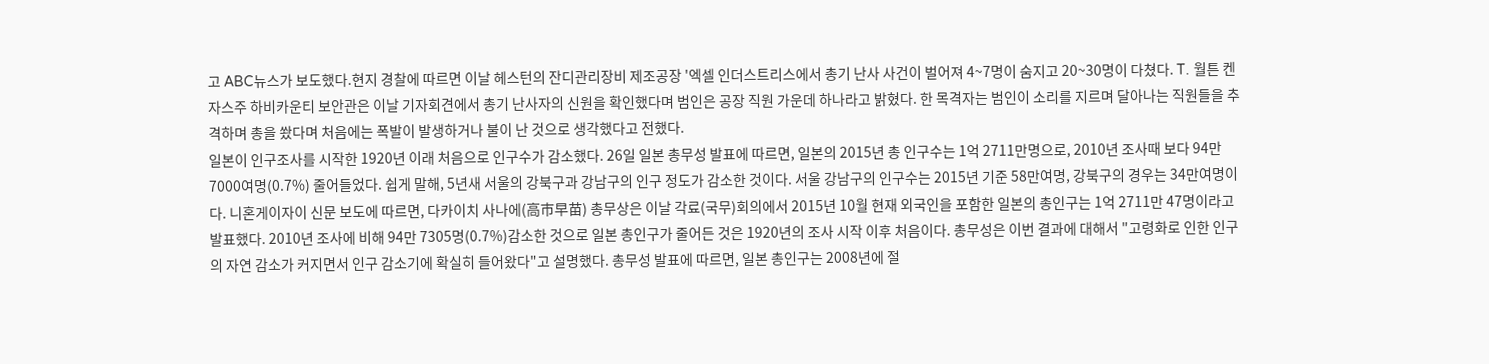고 ABC뉴스가 보도했다.현지 경찰에 따르면 이날 헤스턴의 잔디관리장비 제조공장 '엑셀 인더스트리스에서 총기 난사 사건이 벌어져 4~7명이 숨지고 20~30명이 다쳤다. T. 월튼 켄자스주 하비카운티 보안관은 이날 기자회견에서 총기 난사자의 신원을 확인했다며 범인은 공장 직원 가운데 하나라고 밝혔다. 한 목격자는 범인이 소리를 지르며 달아나는 직원들을 추격하며 총을 쐈다며 처음에는 폭발이 발생하거나 불이 난 것으로 생각했다고 전했다.
일본이 인구조사를 시작한 1920년 이래 처음으로 인구수가 감소했다. 26일 일본 총무성 발표에 따르면, 일본의 2015년 총 인구수는 1억 2711만명으로, 2010년 조사때 보다 94만7000여명(0.7%) 줄어들었다. 쉽게 말해, 5년새 서울의 강북구과 강남구의 인구 정도가 감소한 것이다. 서울 강남구의 인구수는 2015년 기준 58만여명, 강북구의 경우는 34만여명이다. 니혼게이자이 신문 보도에 따르면, 다카이치 사나에(高市早苗) 총무상은 이날 각료(국무)회의에서 2015년 10월 현재 외국인을 포함한 일본의 총인구는 1억 2711만 47명이라고 발표했다. 2010년 조사에 비해 94만 7305명(0.7%)감소한 것으로 일본 총인구가 줄어든 것은 1920년의 조사 시작 이후 처음이다. 총무성은 이번 결과에 대해서 "고령화로 인한 인구의 자연 감소가 커지면서 인구 감소기에 확실히 들어왔다"고 설명했다. 총무성 발표에 따르면, 일본 총인구는 2008년에 절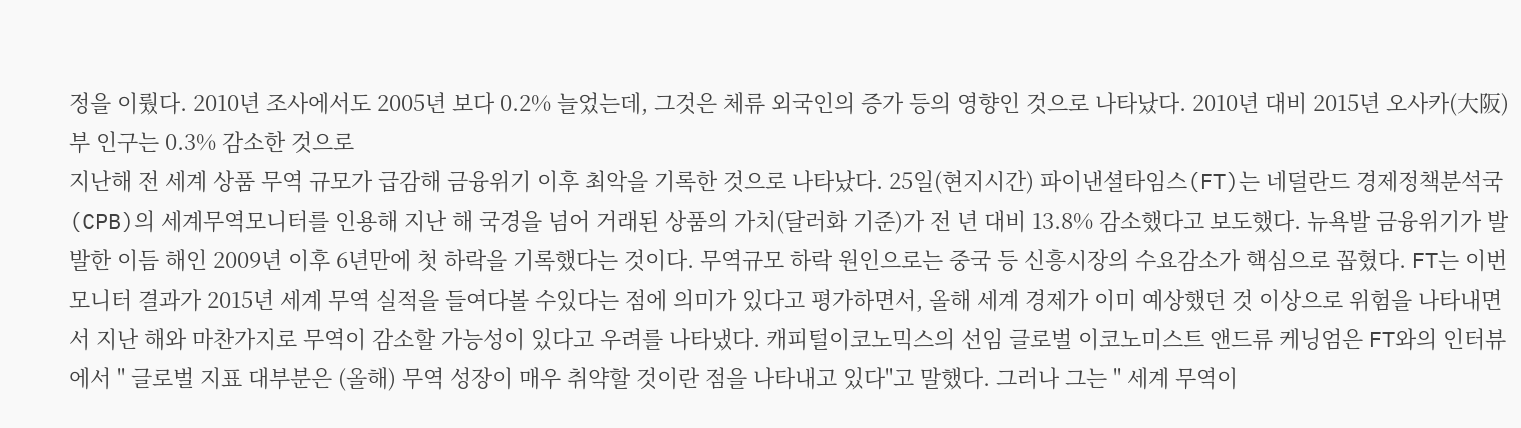정을 이뤘다. 2010년 조사에서도 2005년 보다 0.2% 늘었는데, 그것은 체류 외국인의 증가 등의 영향인 것으로 나타났다. 2010년 대비 2015년 오사카(大阪)부 인구는 0.3% 감소한 것으로
지난해 전 세계 상품 무역 규모가 급감해 금융위기 이후 최악을 기록한 것으로 나타났다. 25일(현지시간) 파이낸셜타임스(FT)는 네덜란드 경제정책분석국(CPB)의 세계무역모니터를 인용해 지난 해 국경을 넘어 거래된 상품의 가치(달러화 기준)가 전 년 대비 13.8% 감소했다고 보도했다. 뉴욕발 금융위기가 발발한 이듬 해인 2009년 이후 6년만에 첫 하락을 기록했다는 것이다. 무역규모 하락 원인으로는 중국 등 신흥시장의 수요감소가 핵심으로 꼽혔다. FT는 이번 모니터 결과가 2015년 세계 무역 실적을 들여다볼 수있다는 점에 의미가 있다고 평가하면서, 올해 세계 경제가 이미 예상했던 것 이상으로 위험을 나타내면서 지난 해와 마찬가지로 무역이 감소할 가능성이 있다고 우려를 나타냈다. 캐피털이코노믹스의 선임 글로벌 이코노미스트 앤드류 케닝엄은 FT와의 인터뷰에서 " 글로벌 지표 대부분은 (올해) 무역 성장이 매우 취약할 것이란 점을 나타내고 있다"고 말했다. 그러나 그는 " 세계 무역이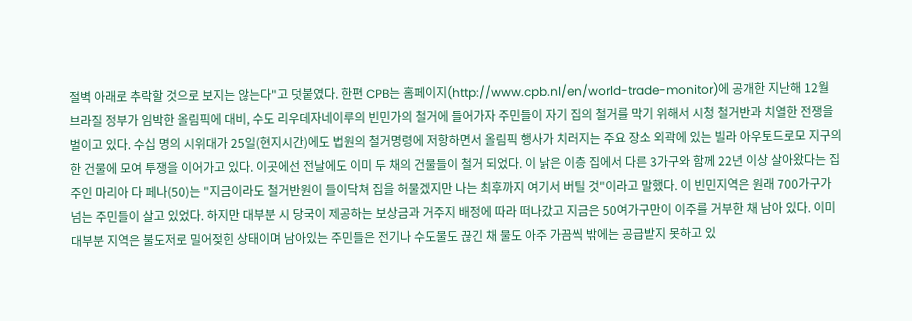절벽 아래로 추락할 것으로 보지는 않는다"고 덧붙였다. 한편 CPB는 홈페이지(http://www.cpb.nl/en/world-trade-monitor)에 공개한 지난해 12월
브라질 정부가 임박한 올림픽에 대비, 수도 리우데자네이루의 빈민가의 철거에 들어가자 주민들이 자기 집의 철거를 막기 위해서 시청 철거반과 치열한 전쟁을 벌이고 있다. 수십 명의 시위대가 25일(현지시간)에도 법원의 철거명령에 저항하면서 올림픽 행사가 치러지는 주요 장소 외곽에 있는 빌라 아우토드로모 지구의 한 건물에 모여 투쟁을 이어가고 있다. 이곳에선 전날에도 이미 두 채의 건물들이 철거 되었다. 이 낡은 이층 집에서 다른 3가구와 함께 22년 이상 살아왔다는 집주인 마리아 다 페나(50)는 "지금이라도 철거반원이 들이닥쳐 집을 허물겠지만 나는 최후까지 여기서 버틸 것"이라고 말했다. 이 빈민지역은 원래 700가구가 넘는 주민들이 살고 있었다. 하지만 대부분 시 당국이 제공하는 보상금과 거주지 배정에 따라 떠나갔고 지금은 50여가구만이 이주를 거부한 채 남아 있다. 이미 대부분 지역은 불도저로 밀어젖힌 상태이며 남아있는 주민들은 전기나 수도물도 끊긴 채 물도 아주 가끔씩 밖에는 공급받지 못하고 있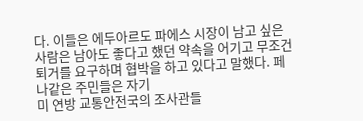다. 이들은 에두아르도 파에스 시장이 남고 싶은 사람은 남아도 좋다고 했던 약속을 어기고 무조건 퇴거를 요구하며 협박을 하고 있다고 말했다. 페나같은 주민들은 자기
미 연방 교통안전국의 조사관들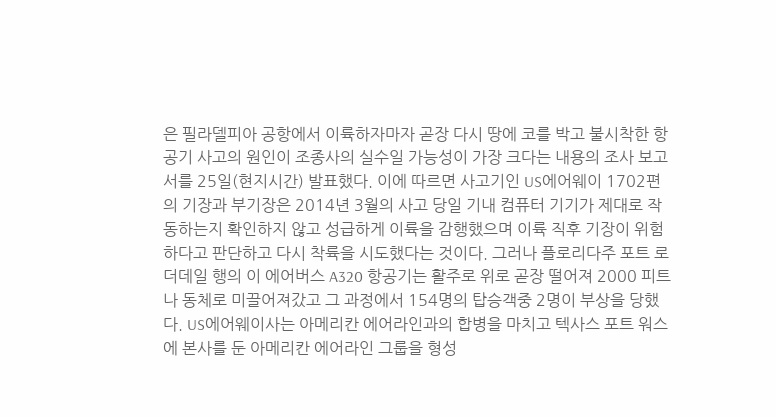은 필라델피아 공항에서 이륙하자마자 곧장 다시 땅에 코를 박고 불시착한 항공기 사고의 원인이 조종사의 실수일 가능성이 가장 크다는 내용의 조사 보고서를 25일(현지시간) 발표했다. 이에 따르면 사고기인 US에어웨이 1702편의 기장과 부기장은 2014년 3월의 사고 당일 기내 컴퓨터 기기가 제대로 작동하는지 확인하지 않고 성급하게 이륙을 감행했으며 이륙 직후 기장이 위험하다고 판단하고 다시 착륙을 시도했다는 것이다. 그러나 플로리다주 포트 로더데일 행의 이 에어버스 A320 항공기는 활주로 위로 곧장 떨어져 2000 피트나 동체로 미끌어져갔고 그 과정에서 154명의 탑승객중 2명이 부상을 당했다. US에어웨이사는 아메리칸 에어라인과의 합병을 마치고 텍사스 포트 워스에 본사를 둔 아메리칸 에어라인 그룹을 형성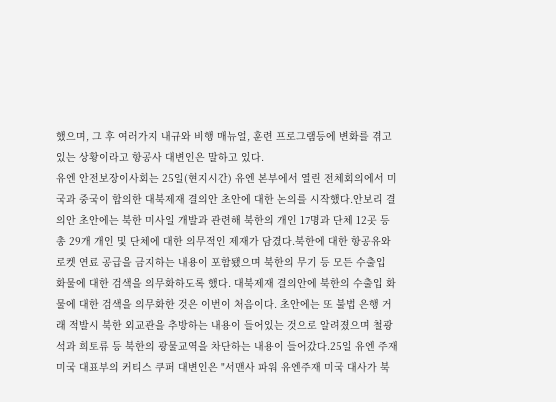했으며, 그 후 여러가지 내규와 비행 매뉴얼, 훈련 프로그램등에 변화를 겪고 있는 상황이라고 항공사 대변인은 말하고 있다.
유엔 안전보장이사회는 25일(현지시간) 유엔 본부에서 열린 전체회의에서 미국과 중국이 합의한 대북제재 결의안 초안에 대한 논의를 시작했다.안보리 결의안 초안에는 북한 미사일 개발과 관련해 북한의 개인 17명과 단체 12곳 등 총 29개 개인 및 단체에 대한 의무적인 제재가 담겼다.북한에 대한 항공유와 로켓 연료 공급을 금지하는 내용이 포함됐으며 북한의 무기 등 모든 수출입 화물에 대한 검색을 의무화하도록 했다. 대북제재 결의안에 북한의 수출입 화물에 대한 검색을 의무화한 것은 이번이 처음이다. 초안에는 또 불법 은행 거래 적발시 북한 외교관을 추방하는 내용이 들어있는 것으로 알려졌으며 철광석과 희토류 등 북한의 광물교역을 차단하는 내용이 들어갔다.25일 유엔 주재 미국 대표부의 커티스 쿠퍼 대변인은 "서맨사 파워 유엔주재 미국 대사가 북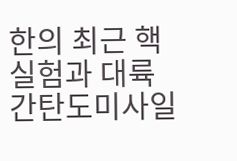한의 최근 핵실험과 대륙간탄도미사일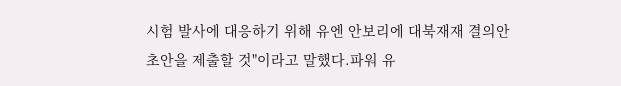시험 발사에 대응하기 위해 유엔 안보리에 대북재재 결의안 초안을 제출할 것"이라고 말했다.파워 유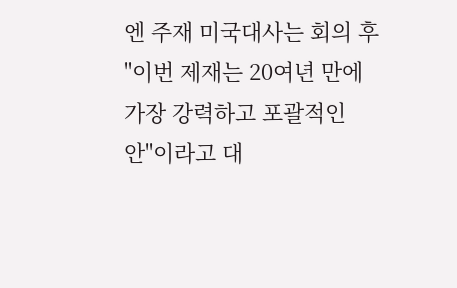엔 주재 미국대사는 회의 후 "이번 제재는 20여년 만에 가장 강력하고 포괄적인 안"이라고 대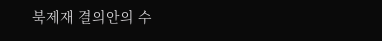북제재 결의안의 수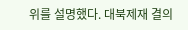위를 설명했다. 대북제재 결의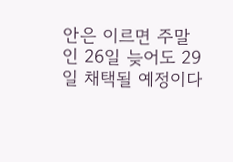안은 이르면 주말인 26일 늦어도 29일 채택될 예정이다